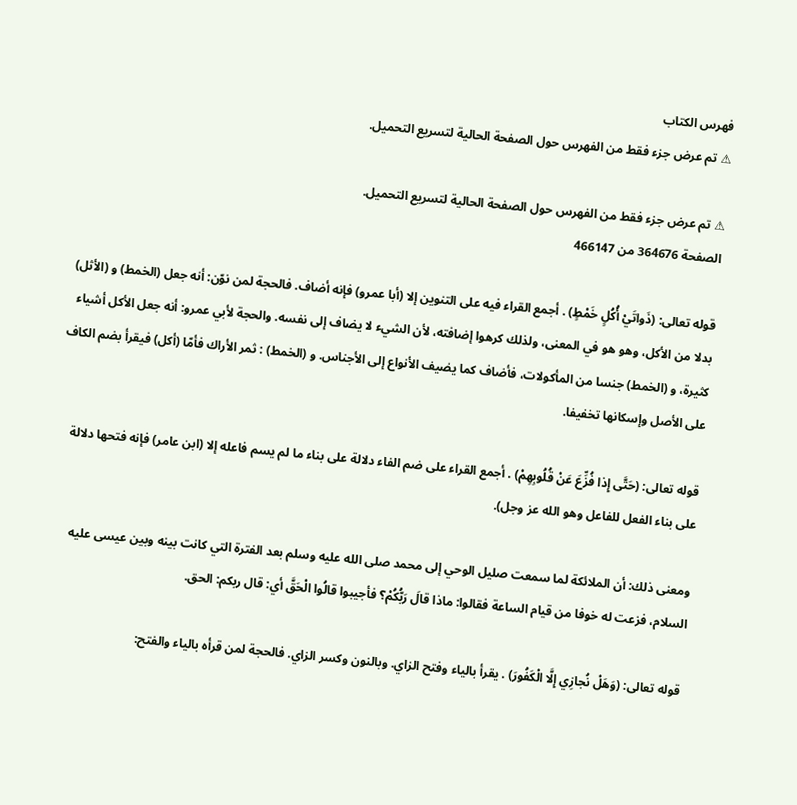فهرس الكتاب
⚠ تم عرض جزء فقط من الفهرس حول الصفحة الحالية لتسريع التحميل.

⚠ تم عرض جزء فقط من الفهرس حول الصفحة الحالية لتسريع التحميل.
الصفحة 364676 من 466147

قوله تعالى: (ذَواتَيْ أُكُلٍ خَمْطٍ) . أجمع القراء فيه على التنوين إلا (أبا عمرو) فإنه أضاف. فالحجة لمن نوّن: أنه جعل (الخمط) و (الأثل) بدلا من الأكل، وهو هو في المعنى، ولذلك كرهوا إضافته، لأن الشيء لا يضاف إلى نفسه. والحجة لأبي عمرو: أنه جعل الأكل أشياء كثيرة، و (الخمط) جنسا من المأكولات، فأضاف كما يضيف الأنواع إلى الأجناس. و (الخمط) : ثمر الأراك فأمّا (أكل) فيقرأ بضم الكاف على الأصل وإسكانها تخفيفا.

قوله تعالى: (حَتَّى إِذا فُزِّعَ عَنْ قُلُوبِهِمْ) . أجمع القراء على ضم الفاء دلالة على بناء ما لم يسم فاعله إلا (ابن عامر) فإنه فتحها دلالة على بناء الفعل للفاعل وهو الله عز وجل).

ومعنى ذلك: أن الملائكة لما سمعت صليل الوحي إلى محمد صلى الله عليه وسلم بعد الفترة التي كانت بينه وبين عيسى عليه السلام، فزعت له خوفا من قيام الساعة فقالوا: ماذا قالَ رَبُّكُمْ؟ فأجيبوا قالُوا الْحَقَّ أي: قال ربكم: الحق.

قوله تعالى: (وَهَلْ نُجازِي إِلَّا الْكَفُورَ) . يقرأ بالياء وفتح الزاي. وبالنون وكسر الزاي. فالحجة لمن قرأه بالياء والفتح: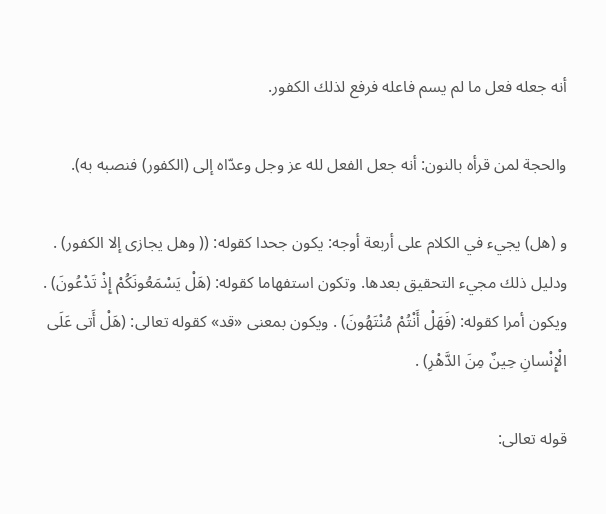أنه جعله فعل ما لم يسم فاعله فرفع لذلك الكفور.

والحجة لمن قرأه بالنون: أنه جعل الفعل لله عز وجل وعدّاه إلى (الكفور) فنصبه به).

و (هل) يجيء في الكلام على أربعة أوجه: يكون جحدا كقوله: (( وهل يجازى إلا الكفور) . ودليل ذلك مجيء التحقيق بعدها. وتكون استفهاما كقوله: (هَلْ يَسْمَعُونَكُمْ إِذْ تَدْعُونَ) . ويكون أمرا كقوله: (فَهَلْ أَنْتُمْ مُنْتَهُونَ) . ويكون بمعنى «قد» كقوله تعالى: (هَلْ أَتى عَلَى الْإِنْسانِ حِينٌ مِنَ الدَّهْرِ) .

قوله تعالى: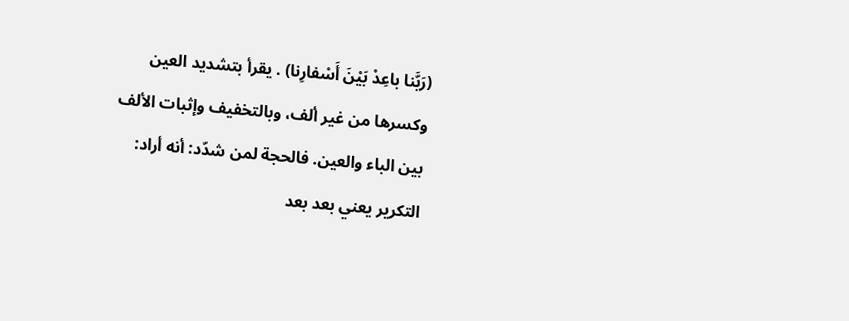(رَبَّنا باعِدْ بَيْنَ أَسْفارِنا) . يقرأ بتشديد العين وكسرها من غير ألف، وبالتخفيف وإثبات الألف بين الباء والعين. فالحجة لمن شدّد: أنه أراد: التكرير يعني بعد بعد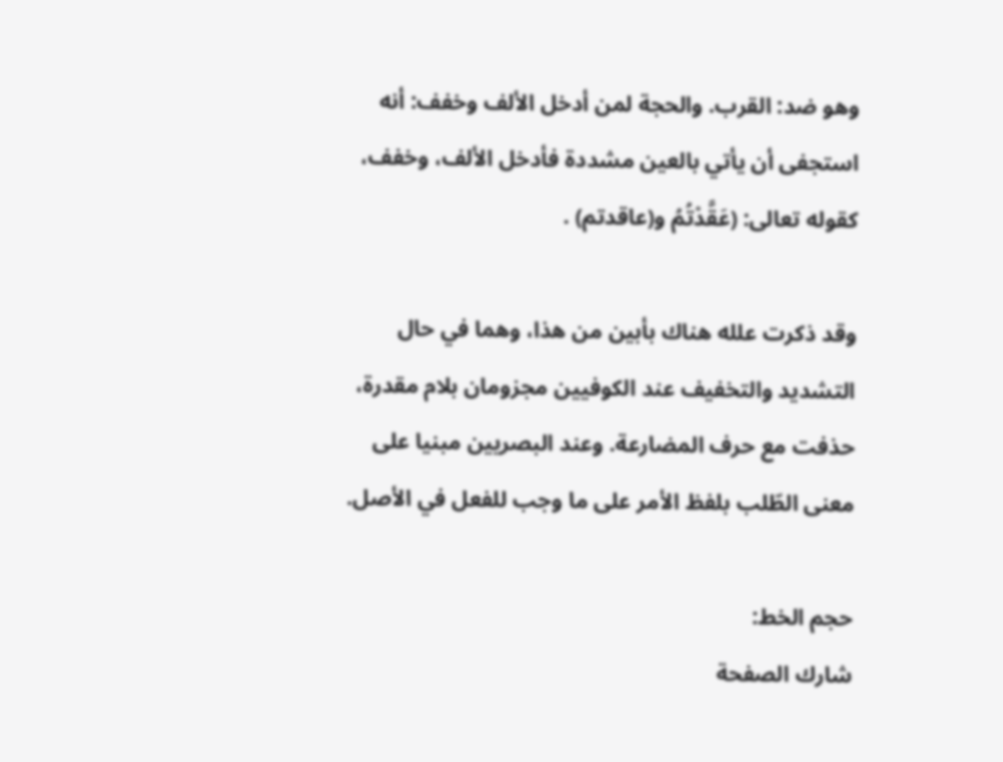وهو ضد: القرب. والحجة لمن أدخل الألف وخفف: أنه استجفى أن يأتي بالعين مشددة فأدخل الألف، وخفف، كقوله تعالى: (عَقَّدْتُمُ و(عاقدتم) .

وقد ذكرت علله هناك بأبين من هذا، وهما في حال التشديد والتخفيف عند الكوفيين مجزومان بلام مقدرة، حذفت مع حرف المضارعة. وعند البصريين مبنيا على معنى الطّلب بلفظ الأمر على ما وجب للفعل في الأصل.

حجم الخط:
شارك الصفحة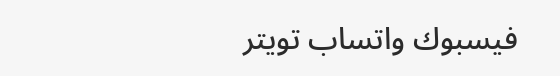فيسبوك واتساب تويتر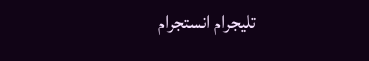تليجرام انستجرام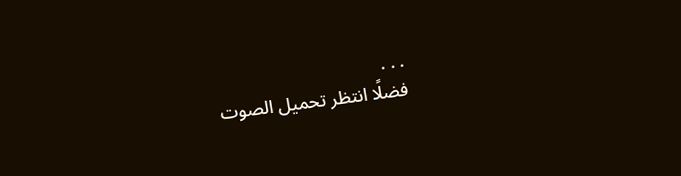. . .
فضلًا انتظر تحميل الصوت